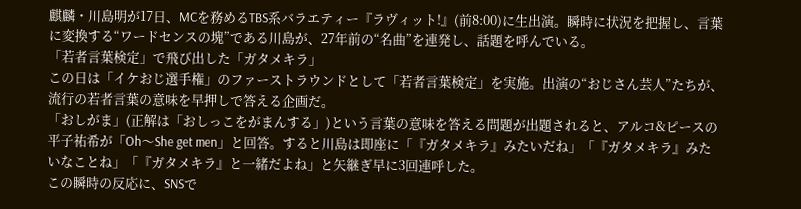麒麟・川島明が17日、MCを務めるTBS系バラエティー『ラヴィット!』(前8:00)に生出演。瞬時に状況を把握し、言葉に変換する“ワードセンスの塊”である川島が、27年前の“名曲”を連発し、話題を呼んでいる。
「若者言葉検定」で飛び出した「ガタメキラ」
この日は「イケおじ選手権」のファーストラウンドとして「若者言葉検定」を実施。出演の“おじさん芸人”たちが、流行の若者言葉の意味を早押しで答える企画だ。
「おしがま」(正解は「おしっこをがまんする」)という言葉の意味を答える問題が出題されると、アルコ&ピースの平子祐希が「Oh〜She get men」と回答。すると川島は即座に「『ガタメキラ』みたいだね」「『ガタメキラ』みたいなことね」「『ガタメキラ』と一緒だよね」と矢継ぎ早に3回連呼した。
この瞬時の反応に、SNSで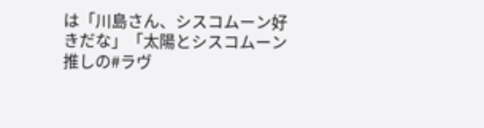は「川島さん、シスコムーン好きだな」「太陽とシスコムーン推しの#ラヴ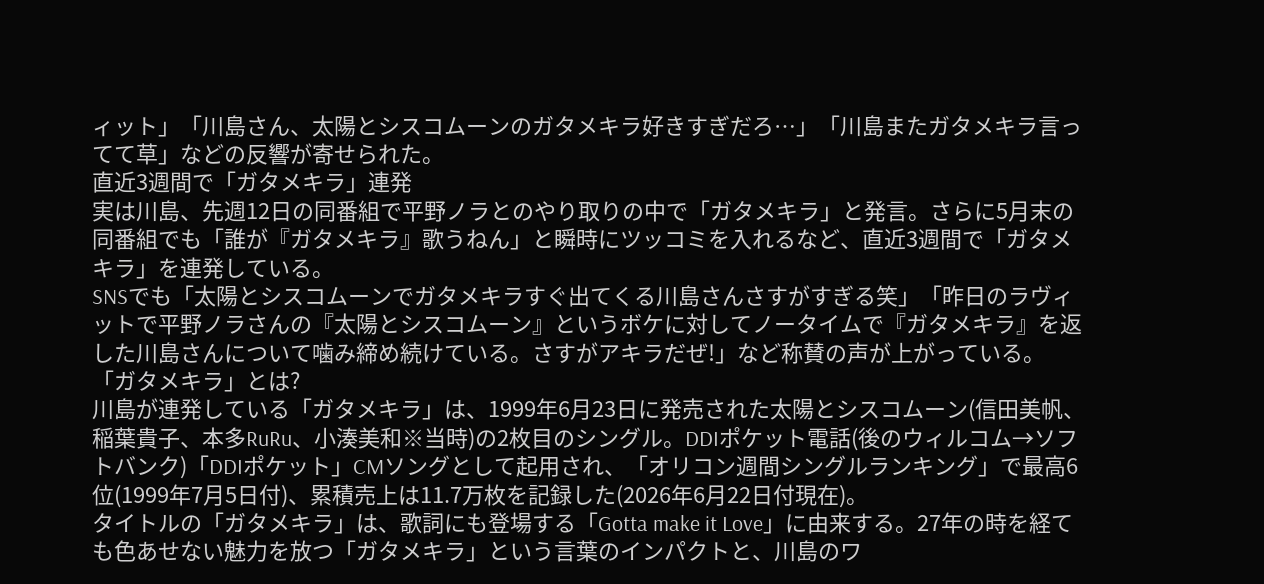ィット」「川島さん、太陽とシスコムーンのガタメキラ好きすぎだろ…」「川島またガタメキラ言ってて草」などの反響が寄せられた。
直近3週間で「ガタメキラ」連発
実は川島、先週12日の同番組で平野ノラとのやり取りの中で「ガタメキラ」と発言。さらに5月末の同番組でも「誰が『ガタメキラ』歌うねん」と瞬時にツッコミを入れるなど、直近3週間で「ガタメキラ」を連発している。
SNSでも「太陽とシスコムーンでガタメキラすぐ出てくる川島さんさすがすぎる笑」「昨日のラヴィットで平野ノラさんの『太陽とシスコムーン』というボケに対してノータイムで『ガタメキラ』を返した川島さんについて噛み締め続けている。さすがアキラだぜ!」など称賛の声が上がっている。
「ガタメキラ」とは?
川島が連発している「ガタメキラ」は、1999年6月23日に発売された太陽とシスコムーン(信田美帆、稲葉貴子、本多RuRu、小湊美和※当時)の2枚目のシングル。DDIポケット電話(後のウィルコム→ソフトバンク)「DDIポケット」CMソングとして起用され、「オリコン週間シングルランキング」で最高6位(1999年7月5日付)、累積売上は11.7万枚を記録した(2026年6月22日付現在)。
タイトルの「ガタメキラ」は、歌詞にも登場する「Gotta make it Love」に由来する。27年の時を経ても色あせない魅力を放つ「ガタメキラ」という言葉のインパクトと、川島のワ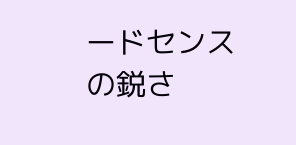ードセンスの鋭さ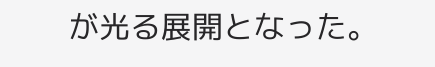が光る展開となった。